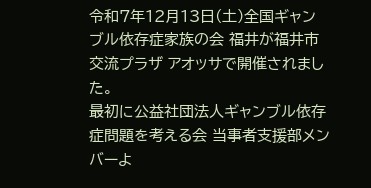令和7年12月13日(土)全国ギャンブル依存症家族の会 福井が福井市交流プラザ アオッサで開催されました。
最初に公益社団法人ギャンブル依存症問題を考える会 当事者支援部メンバーよ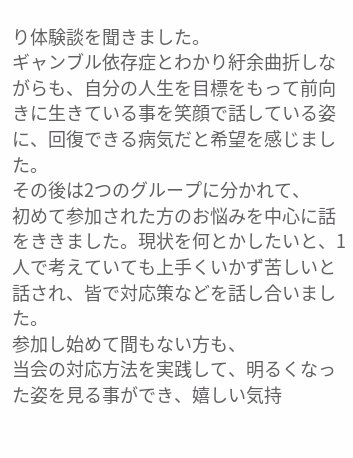り体験談を聞きました。
ギャンブル依存症とわかり紆余曲折しながらも、自分の人生を目標をもって前向きに生きている事を笑顔で話している姿に、回復できる病気だと希望を感じました。
その後は2つのグループに分かれて、
初めて参加された方のお悩みを中心に話をききました。現状を何とかしたいと、1人で考えていても上手くいかず苦しいと話され、皆で対応策などを話し合いました。
参加し始めて間もない方も、
当会の対応方法を実践して、明るくなった姿を見る事ができ、嬉しい気持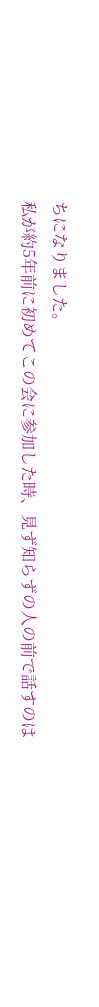ちになりました。
私が約5年前に初めてこの会に参加した時、見ず知らずの人の前で話すのは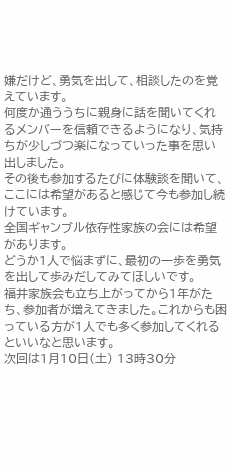嫌だけど、勇気を出して、相談したのを覚えています。
何度か通ううちに親身に話を聞いてくれるメンバーを信頼できるようになり、気持ちが少しづつ楽になっていった事を思い出しました。
その後も参加するたびに体験談を聞いて、ここには希望があると感じて今も参加し続けています。
全国ギャンブル依存性家族の会には希望があります。
どうか1人で悩まずに、最初の一歩を勇気を出して歩みだしてみてほしいです。
福井家族会も立ち上がってから1年がたち、参加者が増えてきました。これからも困っている方が1人でも多く参加してくれるといいなと思います。
次回は1月10日(土) 13時30分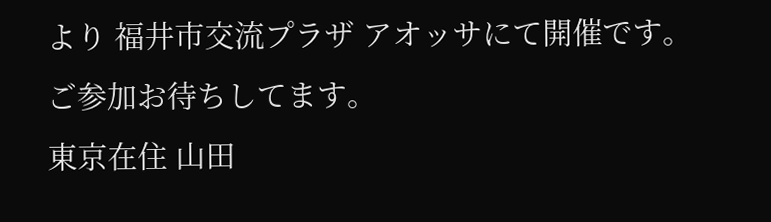より 福井市交流プラザ アオッサにて開催です。
ご参加お待ちしてます。
東京在住 山田